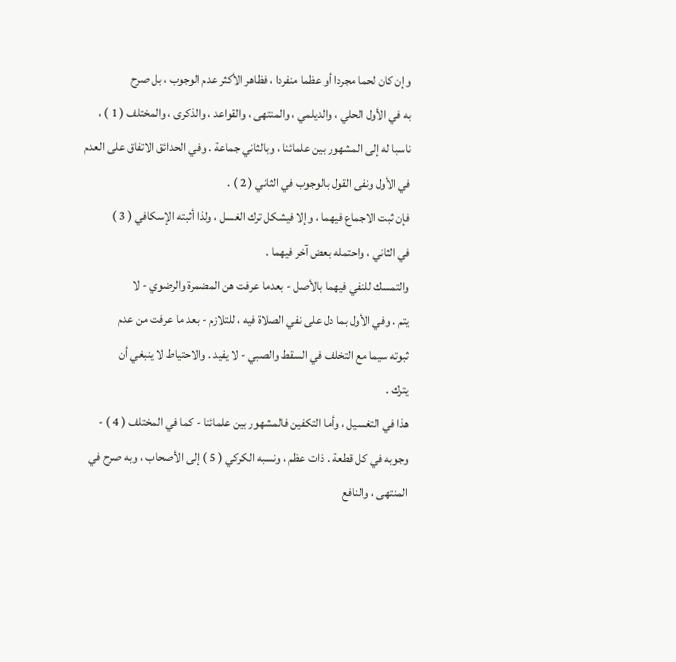وإن كان لحما مجردا أو عظما منفردا ، فظاهر الأكثر عدم الوجوب ، بل صرح
به في الأول الحلي ، والديلمي ، والمنتهى ، والقواعد ، والذكرى ، والمختلف ( 1 ) ،
ناسبا له إلى المشهور بين علمائنا ، وبالثاني جماعة . وفي الحدائق الاتفاق على العدم
في الأول ونفى القول بالوجوب في الثاني ( 2 ) .
فإن ثبت الاجماع فيهما ، وإلا فيشكل ترك الغسل ، ولذا أثبته الإسكافي ( 3 )
في الثاني ، واحتمله بعض آخر فيهما .
والتمسك للنفي فيهما بالأصل - بعدما عرفت هن المضمرة والرضوي - لا
يتم . وفي الأول بما دل على نفي الصلاة فيه ، للتلازم - بعد ما عرفت من عدم
ثبوته سيما مع التخلف في السقط والصبي - لا يفيد . والاحتياط لا ينبغي أن
يترك .
هذا في التغسيل ، وأما التكفين فالمشهور بين علمائنا - كما في المختلف ( 4 ) -
وجوبه في كل قطعة . ذات عظم ، ونسبه الكركي ( 5 ) إلى الأصحاب ، وبه صرح في
المنتهى ، والنافع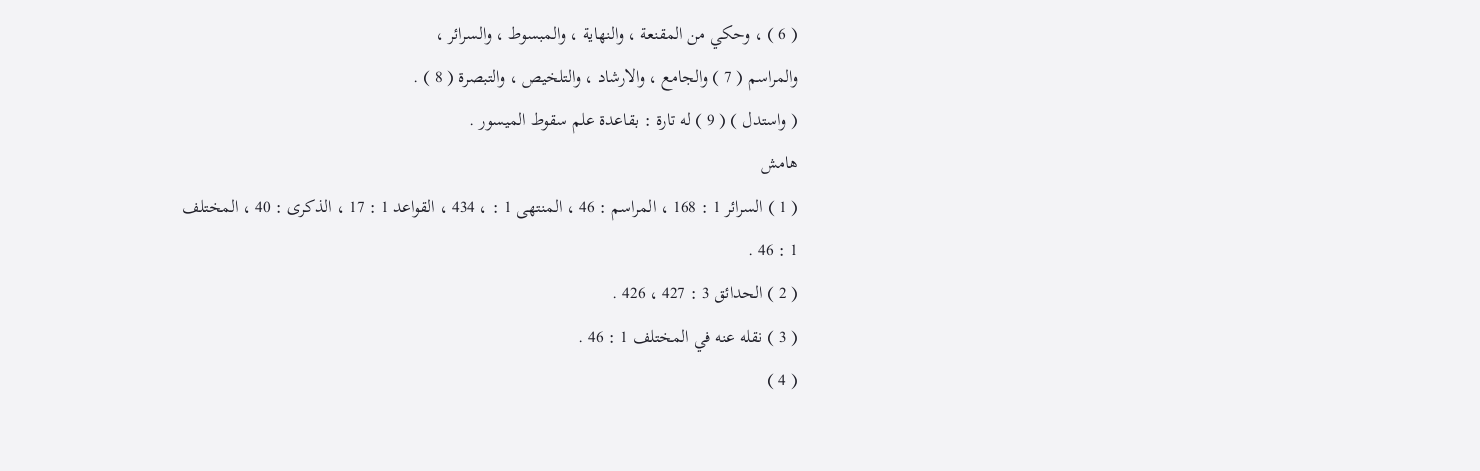( 6 ) ، وحكي من المقنعة ، والنهاية ، والمبسوط ، والسرائر ،
والمراسم ( 7 ) والجامع ، والارشاد ، والتلخيص ، والتبصرة ( 8 ) .
( واستدل ) ( 9 ) له تارة : بقاعدة علم سقوط الميسور .
هامش
( 1 ) السرائر 1 : 168 ، المراسم : 46 ، المنتهى 1 : ، 434 ، القواعد 1 : 17 ، الذكرى : 40 ، المختلف
1 : 46 .
( 2 ) الحدائق 3 : 427 ، 426 .
( 3 ) نقله عنه في المختلف 1 : 46 .
( 4 )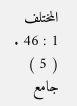المختلف 1 : 46 .
( 5 ) جامع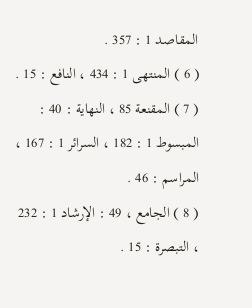المقاصد 1 : 357 .
( 6 ) المنتهى 1 : 434 ، النافع : 15 .
( 7 ) المقنعة 85 ، النهاية : 40 : المبسوط 1 : 182 ، السرائر 1 : 167 ، المراسم : 46 .
( 8 ) الجامع ، 49 : الإرشاد 1 : 232 ، التبصرة : 15 .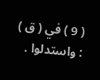( 9 ) في ( ق ) : واستدلوا .